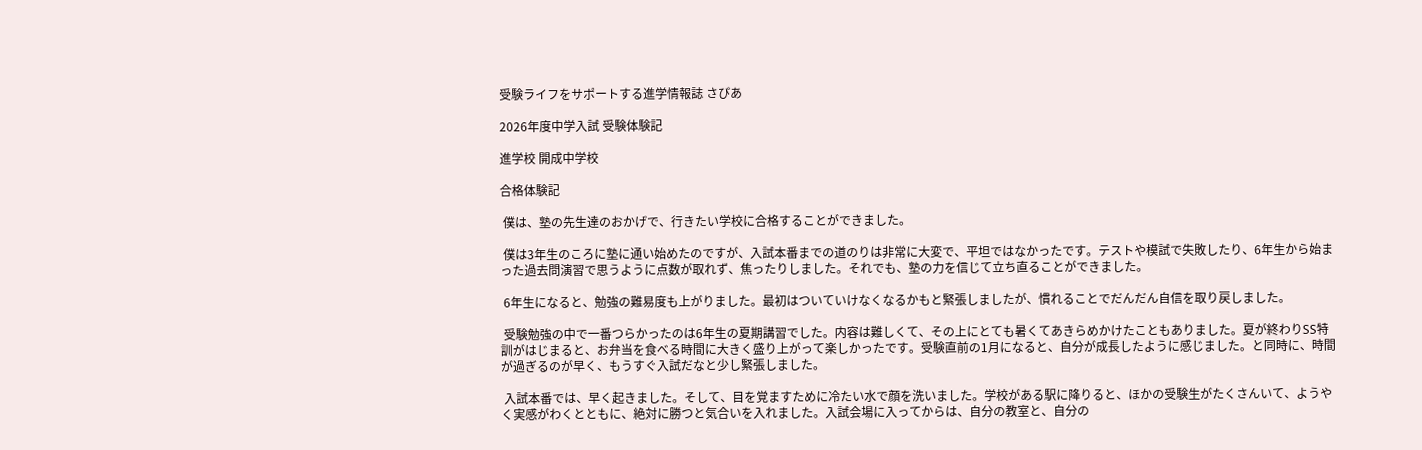受験ライフをサポートする進学情報誌 さぴあ

2026年度中学入試 受験体験記

進学校 開成中学校

合格体験記

 僕は、塾の先生達のおかげで、行きたい学校に合格することができました。

 僕は3年生のころに塾に通い始めたのですが、入試本番までの道のりは非常に大変で、平坦ではなかったです。テストや模試で失敗したり、6年生から始まった過去問演習で思うように点数が取れず、焦ったりしました。それでも、塾の力を信じて立ち直ることができました。

 6年生になると、勉強の難易度も上がりました。最初はついていけなくなるかもと緊張しましたが、慣れることでだんだん自信を取り戻しました。

 受験勉強の中で一番つらかったのは6年生の夏期講習でした。内容は難しくて、その上にとても暑くてあきらめかけたこともありました。夏が終わりSS特訓がはじまると、お弁当を食べる時間に大きく盛り上がって楽しかったです。受験直前の1月になると、自分が成長したように感じました。と同時に、時間が過ぎるのが早く、もうすぐ入試だなと少し緊張しました。

 入試本番では、早く起きました。そして、目を覚ますために冷たい水で顔を洗いました。学校がある駅に降りると、ほかの受験生がたくさんいて、ようやく実感がわくとともに、絶対に勝つと気合いを入れました。入試会場に入ってからは、自分の教室と、自分の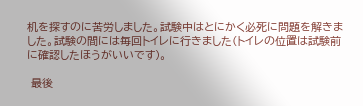机を探すのに苦労しました。試験中はとにかく必死に問題を解きました。試験の間には毎回トイレに行きました(トイレの位置は試験前に確認したほうがいいです)。

 最後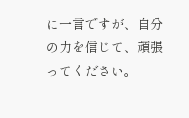に一言ですが、自分の力を信じて、頑張ってください。